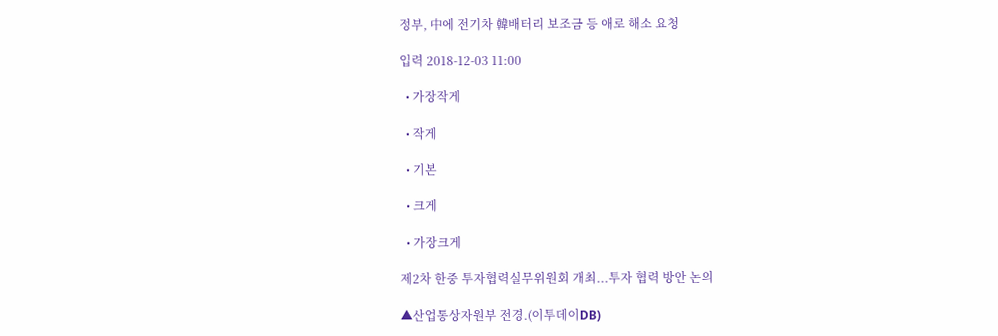정부, 中에 전기차 韓배터리 보조금 등 애로 해소 요청

입력 2018-12-03 11:00

  • 가장작게

  • 작게

  • 기본

  • 크게

  • 가장크게

제2차 한중 투자협력실무위원회 개최...투자 협력 방안 논의

▲산업통상자원부 전경.(이투데이DB)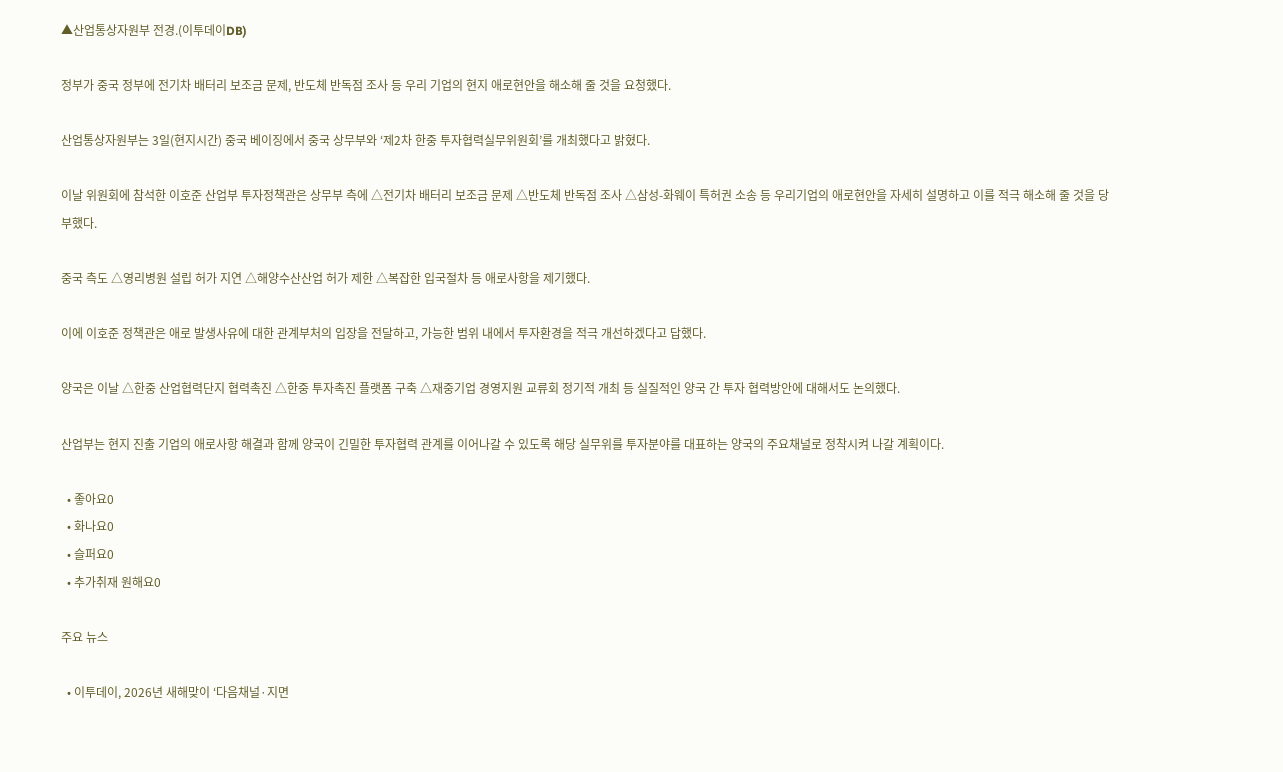▲산업통상자원부 전경.(이투데이DB)

정부가 중국 정부에 전기차 배터리 보조금 문제, 반도체 반독점 조사 등 우리 기업의 현지 애로현안을 해소해 줄 것을 요청했다.

산업통상자원부는 3일(현지시간) 중국 베이징에서 중국 상무부와 ‘제2차 한중 투자협력실무위원회’를 개최했다고 밝혔다.

이날 위원회에 참석한 이호준 산업부 투자정책관은 상무부 측에 △전기차 배터리 보조금 문제 △반도체 반독점 조사 △삼성-화웨이 특허권 소송 등 우리기업의 애로현안을 자세히 설명하고 이를 적극 해소해 줄 것을 당부했다.

중국 측도 △영리병원 설립 허가 지연 △해양수산산업 허가 제한 △복잡한 입국절차 등 애로사항을 제기했다.

이에 이호준 정책관은 애로 발생사유에 대한 관계부처의 입장을 전달하고, 가능한 범위 내에서 투자환경을 적극 개선하겠다고 답했다.

양국은 이날 △한중 산업협력단지 협력촉진 △한중 투자촉진 플랫폼 구축 △재중기업 경영지원 교류회 정기적 개최 등 실질적인 양국 간 투자 협력방안에 대해서도 논의했다.

산업부는 현지 진출 기업의 애로사항 해결과 함께 양국이 긴밀한 투자협력 관계를 이어나갈 수 있도록 해당 실무위를 투자분야를 대표하는 양국의 주요채널로 정착시켜 나갈 계획이다.

  • 좋아요0
  • 화나요0
  • 슬퍼요0
  • 추가취재 원해요0

주요 뉴스

  • 이투데이, 2026년 새해맞이 ‘다음채널·지면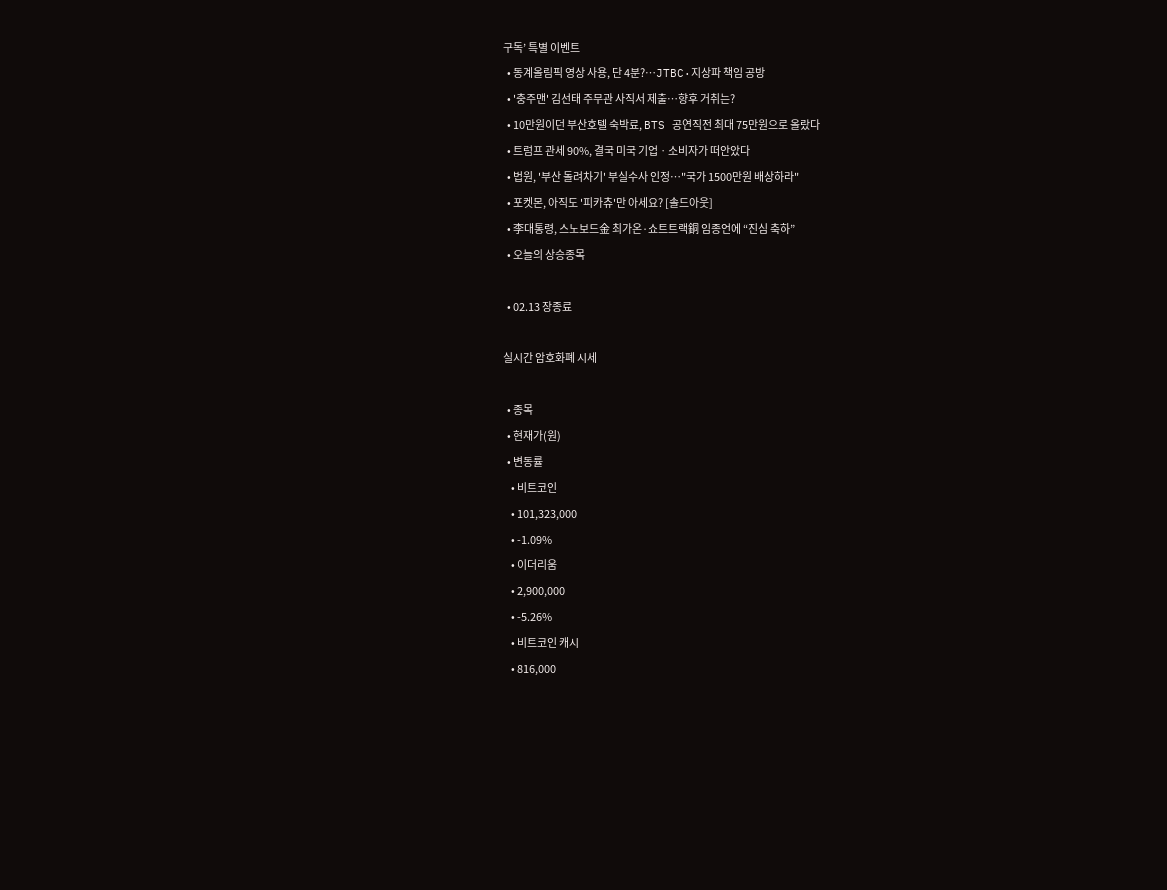구독’ 특별 이벤트
  • 동계올림픽 영상 사용, 단 4분?…JTBC·지상파 책임 공방
  • '충주맨' 김선태 주무관 사직서 제출…향후 거취는?
  • 10만원이던 부산호텔 숙박료, BTS 공연직전 최대 75만원으로 올랐다
  • 트럼프 관세 90%, 결국 미국 기업ㆍ소비자가 떠안았다
  • 법원, '부산 돌려차기' 부실수사 인정…"국가 1500만원 배상하라"
  • 포켓몬, 아직도 '피카츄'만 아세요? [솔드아웃]
  • 李대통령, 스노보드金 최가온·쇼트트랙銅 임종언에 “진심 축하”
  • 오늘의 상승종목

  • 02.13 장종료

실시간 암호화폐 시세

  • 종목
  • 현재가(원)
  • 변동률
    • 비트코인
    • 101,323,000
    • -1.09%
    • 이더리움
    • 2,900,000
    • -5.26%
    • 비트코인 캐시
    • 816,000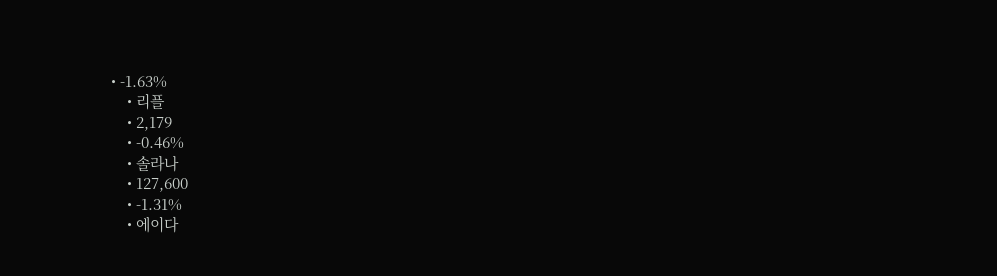• -1.63%
    • 리플
    • 2,179
    • -0.46%
    • 솔라나
    • 127,600
    • -1.31%
    • 에이다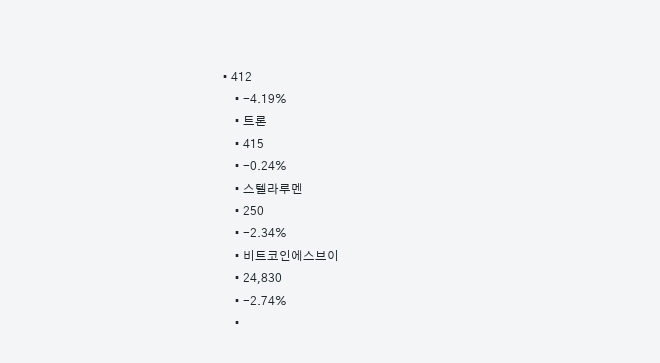• 412
    • -4.19%
    • 트론
    • 415
    • -0.24%
    • 스텔라루멘
    • 250
    • -2.34%
    • 비트코인에스브이
    • 24,830
    • -2.74%
    •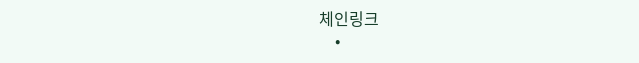체인링크
    •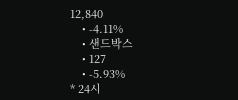12,840
    • -4.11%
    • 샌드박스
    • 127
    • -5.93%
* 24시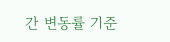간 변동률 기준